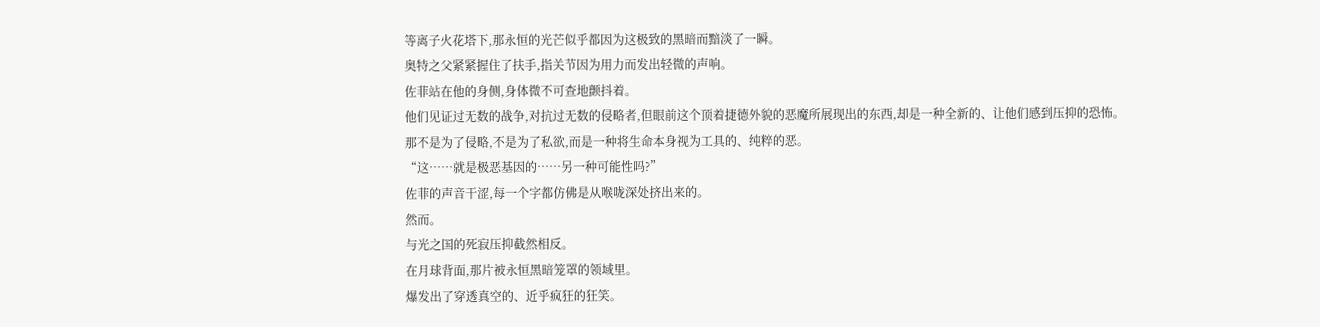等离子火花塔下,那永恒的光芒似乎都因为这极致的黑暗而黯淡了一瞬。
奥特之父紧紧握住了扶手,指关节因为用力而发出轻微的声响。
佐菲站在他的身侧,身体微不可查地颤抖着。
他们见证过无数的战争,对抗过无数的侵略者,但眼前这个顶着捷德外貌的恶魔所展现出的东西,却是一种全新的、让他们感到压抑的恐怖。
那不是为了侵略,不是为了私欲,而是一种将生命本身视为工具的、纯粹的恶。
“这……就是极恶基因的……另一种可能性吗?”
佐菲的声音干涩,每一个字都仿佛是从喉咙深处挤出来的。
然而。
与光之国的死寂压抑截然相反。
在月球背面,那片被永恒黑暗笼罩的领域里。
爆发出了穿透真空的、近乎疯狂的狂笑。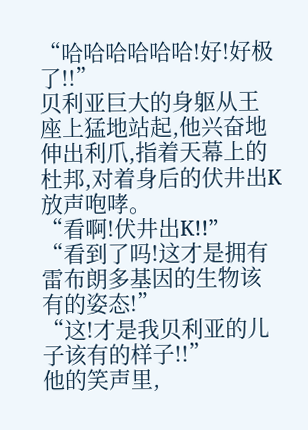“哈哈哈哈哈哈!好!好极了!!”
贝利亚巨大的身躯从王座上猛地站起,他兴奋地伸出利爪,指着天幕上的杜邦,对着身后的伏井出K放声咆哮。
“看啊!伏井出K!!”
“看到了吗!这才是拥有雷布朗多基因的生物该有的姿态!”
“这!才是我贝利亚的儿子该有的样子!!”
他的笑声里,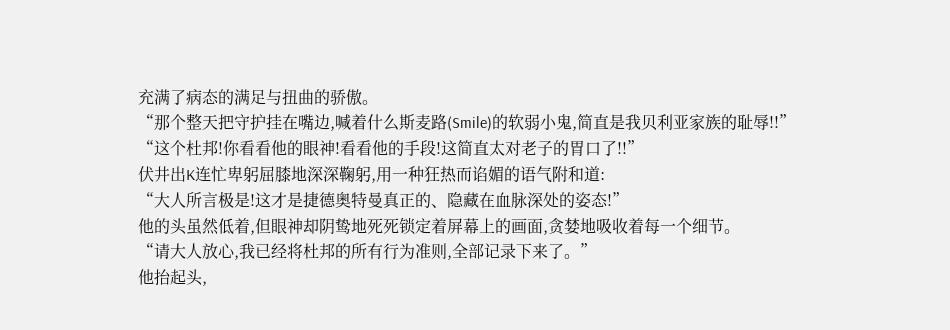充满了病态的满足与扭曲的骄傲。
“那个整天把守护挂在嘴边,喊着什么斯麦路(Smile)的软弱小鬼,简直是我贝利亚家族的耻辱!!”
“这个杜邦!你看看他的眼神!看看他的手段!这简直太对老子的胃口了!!”
伏井出K连忙卑躬屈膝地深深鞠躬,用一种狂热而谄媚的语气附和道:
“大人所言极是!这才是捷德奥特曼真正的、隐藏在血脉深处的姿态!”
他的头虽然低着,但眼神却阴鸷地死死锁定着屏幕上的画面,贪婪地吸收着每一个细节。
“请大人放心,我已经将杜邦的所有行为准则,全部记录下来了。”
他抬起头,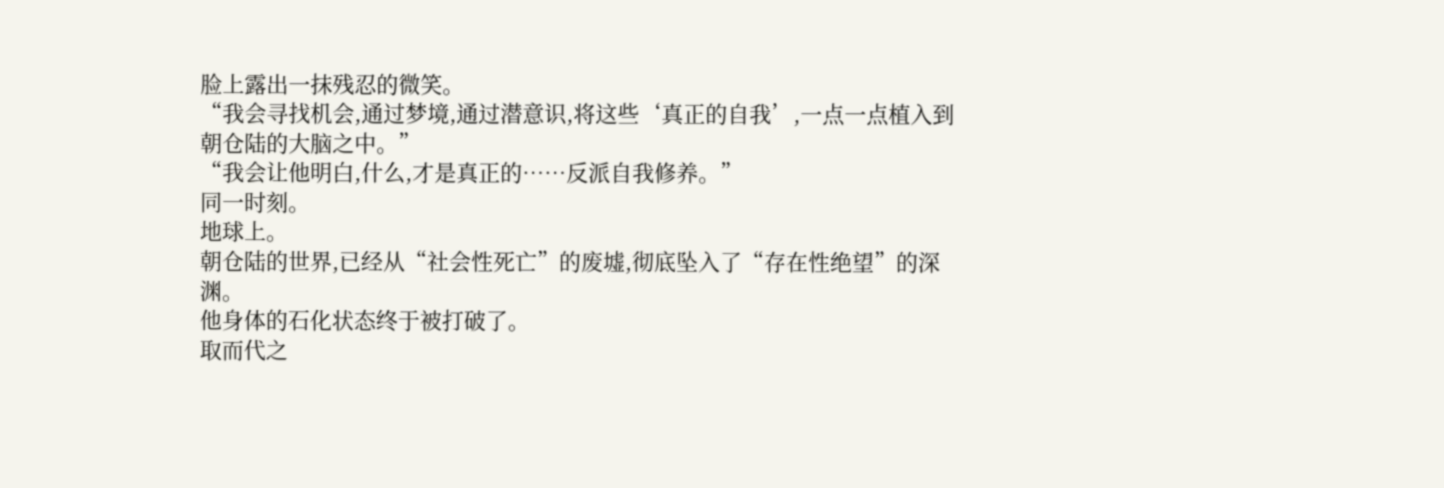脸上露出一抹残忍的微笑。
“我会寻找机会,通过梦境,通过潜意识,将这些‘真正的自我’,一点一点植入到朝仓陆的大脑之中。”
“我会让他明白,什么,才是真正的……反派自我修养。”
同一时刻。
地球上。
朝仓陆的世界,已经从“社会性死亡”的废墟,彻底坠入了“存在性绝望”的深渊。
他身体的石化状态终于被打破了。
取而代之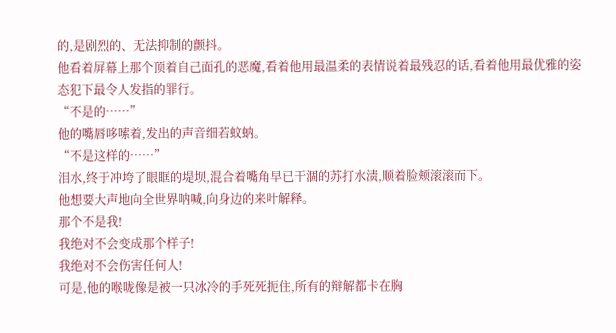的,是剧烈的、无法抑制的颤抖。
他看着屏幕上那个顶着自己面孔的恶魔,看着他用最温柔的表情说着最残忍的话,看着他用最优雅的姿态犯下最令人发指的罪行。
“不是的……”
他的嘴唇哆嗦着,发出的声音细若蚊蚋。
“不是这样的……”
泪水,终于冲垮了眼眶的堤坝,混合着嘴角早已干涸的苏打水渍,顺着脸颊滚滚而下。
他想要大声地向全世界呐喊,向身边的来叶解释。
那个不是我!
我绝对不会变成那个样子!
我绝对不会伤害任何人!
可是,他的喉咙像是被一只冰冷的手死死扼住,所有的辩解都卡在胸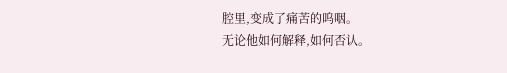腔里,变成了痛苦的呜咽。
无论他如何解释,如何否认。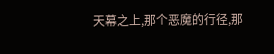天幕之上,那个恶魔的行径,那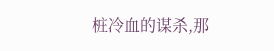桩冷血的谋杀,那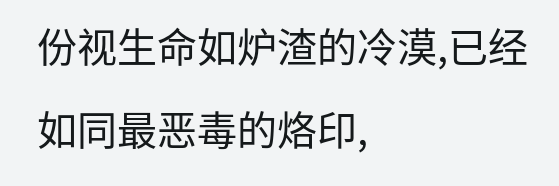份视生命如炉渣的冷漠,已经如同最恶毒的烙印,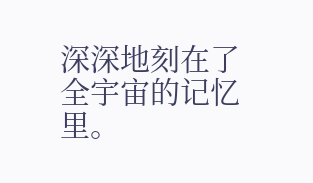深深地刻在了全宇宙的记忆里。